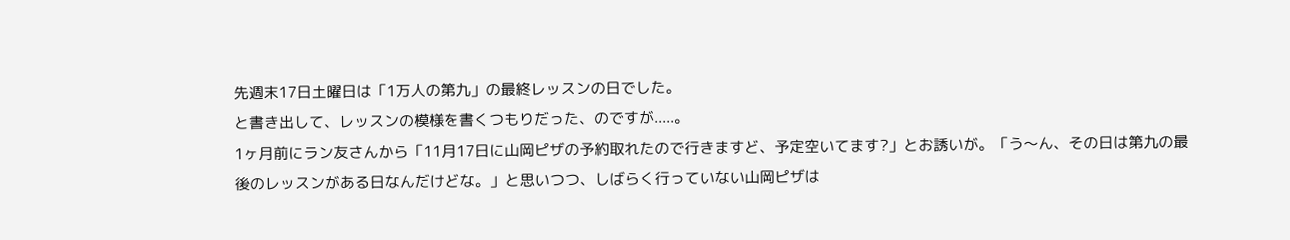先週末17日土曜日は「1万人の第九」の最終レッスンの日でした。
と書き出して、レッスンの模様を書くつもりだった、のですが.....。
1ヶ月前にラン友さんから「11月17日に山岡ピザの予約取れたので行きますど、予定空いてます?」とお誘いが。「う〜ん、その日は第九の最後のレッスンがある日なんだけどな。」と思いつつ、しばらく行っていない山岡ピザは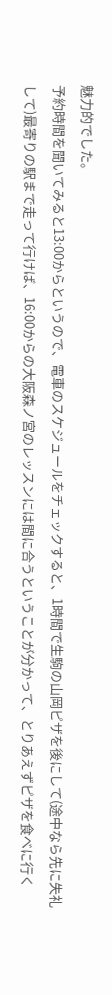魅力的でした。
予約時間を聞いてみると13:00からというので、電車のスケジュールをチェックすると、1時間で生駒の山岡ピザを後にして(途中なら先に失礼して)最寄りの駅まで走って行けば、16:00からの大阪森ノ宮のレッスンには間に合うということが分かって、とりあえずピザを食べに行く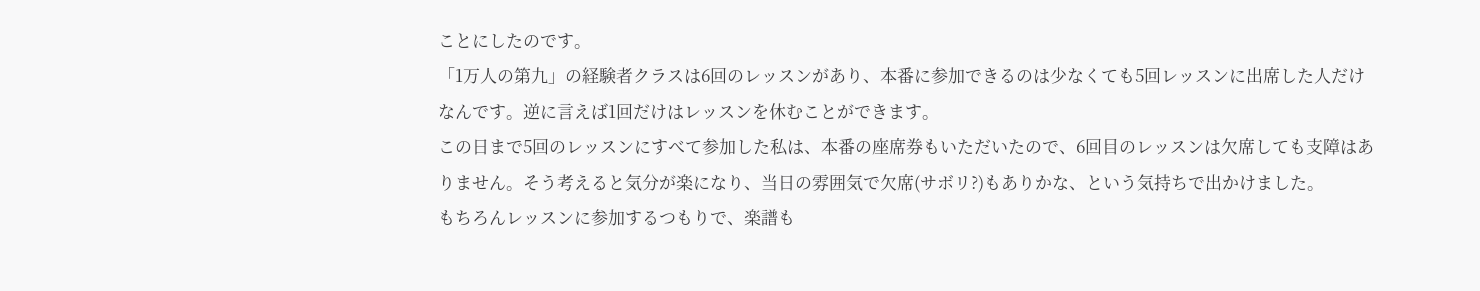ことにしたのです。
「1万人の第九」の経験者クラスは6回のレッスンがあり、本番に参加できるのは少なくても5回レッスンに出席した人だけなんです。逆に言えば1回だけはレッスンを休むことができます。
この日まで5回のレッスンにすべて参加した私は、本番の座席券もいただいたので、6回目のレッスンは欠席しても支障はありません。そう考えると気分が楽になり、当日の雰囲気で欠席(サボリ?)もありかな、という気持ちで出かけました。
もちろんレッスンに参加するつもりで、楽譜も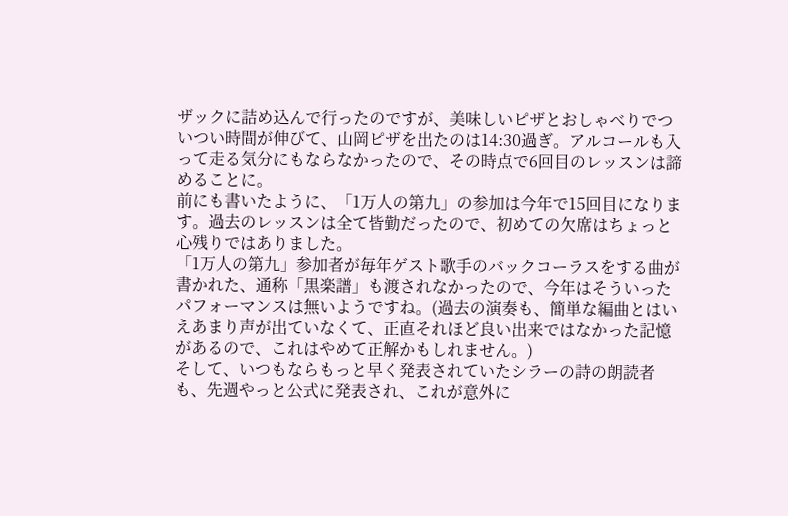ザックに詰め込んで行ったのですが、美味しいピザとおしゃべりでついつい時間が伸びて、山岡ピザを出たのは14:30過ぎ。アルコールも入って走る気分にもならなかったので、その時点で6回目のレッスンは諦めることに。
前にも書いたように、「1万人の第九」の参加は今年で15回目になります。過去のレッスンは全て皆勤だったので、初めての欠席はちょっと心残りではありました。
「1万人の第九」参加者が毎年ゲスト歌手のバックコーラスをする曲が書かれた、通称「黒楽譜」も渡されなかったので、今年はそういったパフォーマンスは無いようですね。(過去の演奏も、簡単な編曲とはいえあまり声が出ていなくて、正直それほど良い出来ではなかった記憶があるので、これはやめて正解かもしれません。)
そして、いつもならもっと早く発表されていたシラーの詩の朗読者も、先週やっと公式に発表され、これが意外に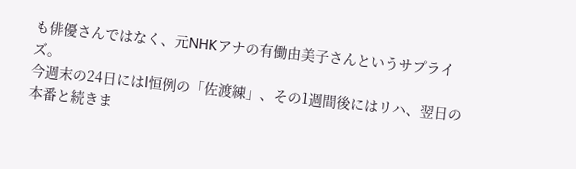も俳優さんではなく、元NHKアナの有働由美子さんというサプライズ。
今週末の24日にはl恒例の「佐渡練」、その1週間後にはリハ、翌日の本番と続きま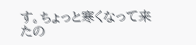す。ちょっと寒くなって来たの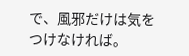で、風邪だけは気をつけなければ。